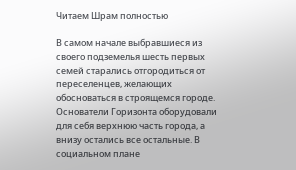Читаем Шрам полностью

В самом начале выбравшиеся из своего подземелья шесть первых семей старались отгородиться от переселенцев, желающих обосноваться в строящемся городе. Основатели Горизонта оборудовали для себя верхнюю часть города, а внизу остались все остальные. В социальном плане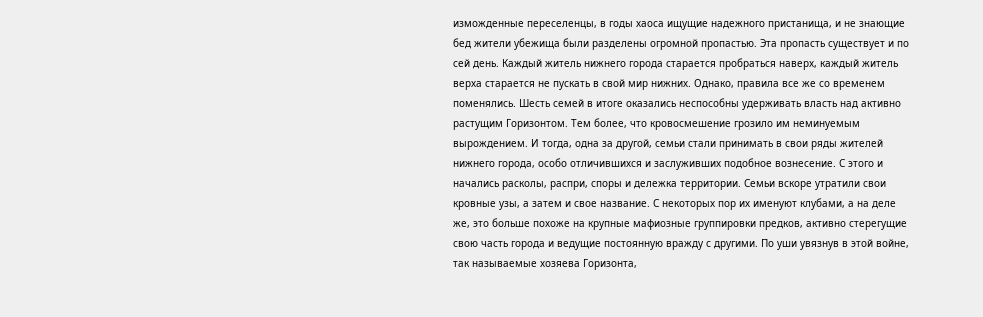изможденные переселенцы, в годы хаоса ищущие надежного пристанища, и не знающие бед жители убежища были разделены огромной пропастью. Эта пропасть существует и по сей день. Каждый житель нижнего города старается пробраться наверх, каждый житель верха старается не пускать в свой мир нижних. Однако, правила все же со временем поменялись. Шесть семей в итоге оказались неспособны удерживать власть над активно растущим Горизонтом. Тем более, что кровосмешение грозило им неминуемым вырождением. И тогда, одна за другой, семьи стали принимать в свои ряды жителей нижнего города, особо отличившихся и заслуживших подобное вознесение. С этого и начались расколы, распри, споры и дележка территории. Семьи вскоре утратили свои кровные узы, а затем и свое название. С некоторых пор их именуют клубами, а на деле же, это больше похоже на крупные мафиозные группировки предков, активно стерегущие свою часть города и ведущие постоянную вражду с другими. По уши увязнув в этой войне, так называемые хозяева Горизонта,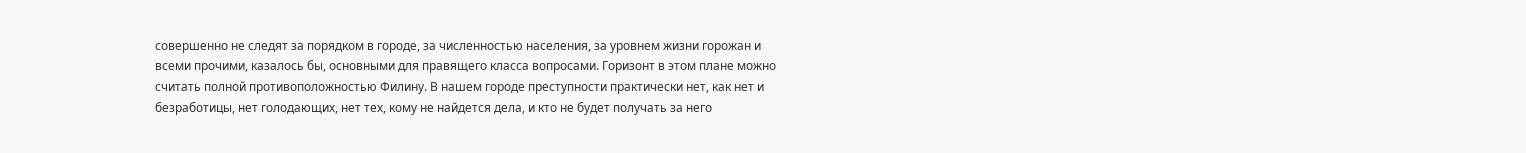совершенно не следят за порядком в городе, за численностью населения, за уровнем жизни горожан и всеми прочими, казалось бы, основными для правящего класса вопросами. Горизонт в этом плане можно считать полной противоположностью Филину. В нашем городе преступности практически нет, как нет и безработицы, нет голодающих, нет тех, кому не найдется дела, и кто не будет получать за него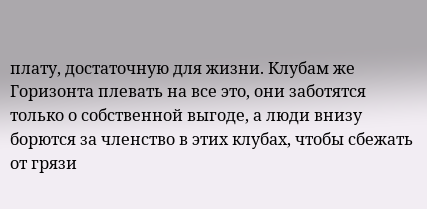плату, достаточную для жизни. Клубам же Горизонта плевать на все это, они заботятся только о собственной выгоде, а люди внизу борются за членство в этих клубах, чтобы сбежать от грязи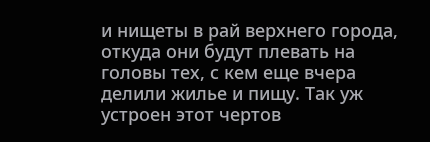и нищеты в рай верхнего города, откуда они будут плевать на головы тех, с кем еще вчера делили жилье и пищу. Так уж устроен этот чертов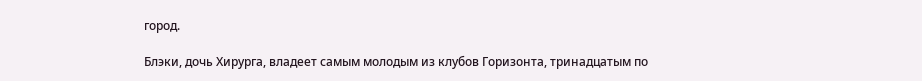город.

Блэки, дочь Хирурга, владеет самым молодым из клубов Горизонта, тринадцатым по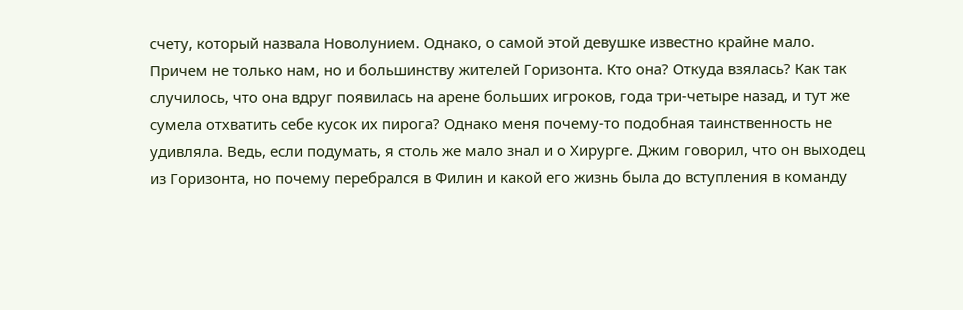счету, который назвала Новолунием. Однако, о самой этой девушке известно крайне мало. Причем не только нам, но и большинству жителей Горизонта. Кто она? Откуда взялась? Как так случилось, что она вдруг появилась на арене больших игроков, года три-четыре назад, и тут же сумела отхватить себе кусок их пирога? Однако меня почему-то подобная таинственность не удивляла. Ведь, если подумать, я столь же мало знал и о Хирурге. Джим говорил, что он выходец из Горизонта, но почему перебрался в Филин и какой его жизнь была до вступления в команду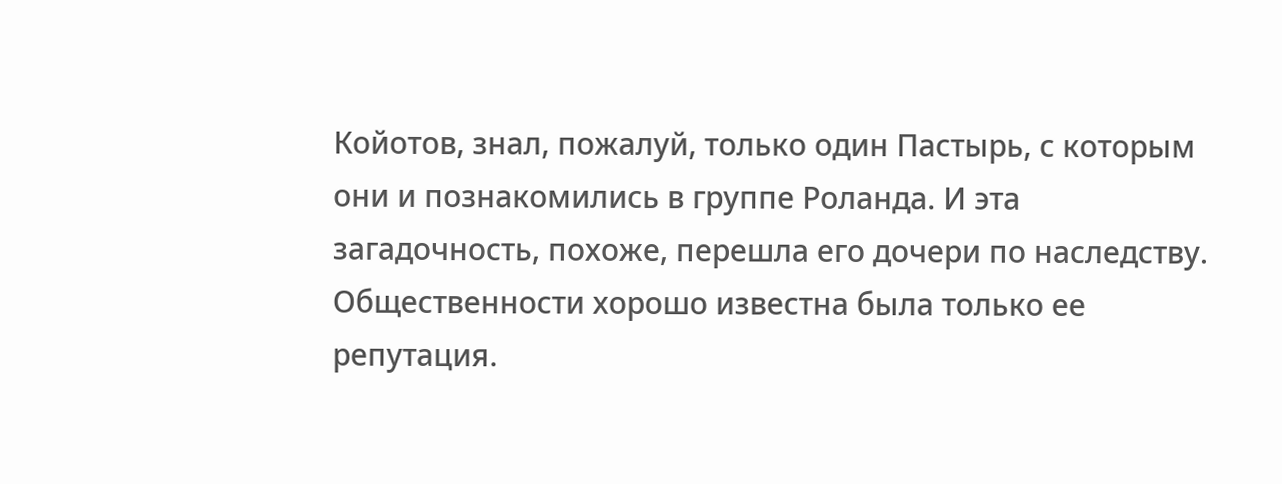Койотов, знал, пожалуй, только один Пастырь, с которым они и познакомились в группе Роланда. И эта загадочность, похоже, перешла его дочери по наследству. Общественности хорошо известна была только ее репутация.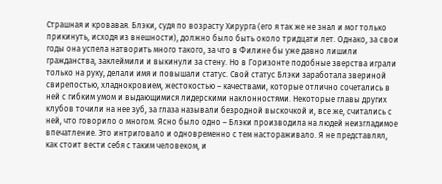Страшная и кровавая. Блэки, судя по возрасту Хирурга (его я так же не знал и мог только прикинуть, исходя из внешности), должно было быть около тридцати лет. Однако, за свои годы она успела натворить много такого, за что в Филине бы уже давно лишили гражданства, заклеймили и выкинули за стену. Но в Горизонте подобные зверства играли только на руку, делали имя и повышали статус. Свой статус Блэки заработала звериной свирепостью, хладнокровием, жестокостью – качествами, которые отлично сочетались в ней с гибким умом и выдающимися лидерскими наклонностями. Некоторые главы других клубов точили на нее зуб, за глаза называли безродной выскочкой и, все же, считались с ней, что говорило о многом. Ясно было одно – Блэки производила на людей неизгладимое впечатление. Это интриговало и одновременно с тем настораживало. Я не представлял, как стоит вести себя с таким человеком, и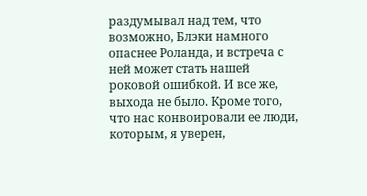раздумывал над тем, что возможно, Блэки намного опаснее Роланда, и встреча с ней может стать нашей роковой ошибкой. И все же, выхода не было. Кроме того, что нас конвоировали ее люди, которым, я уверен,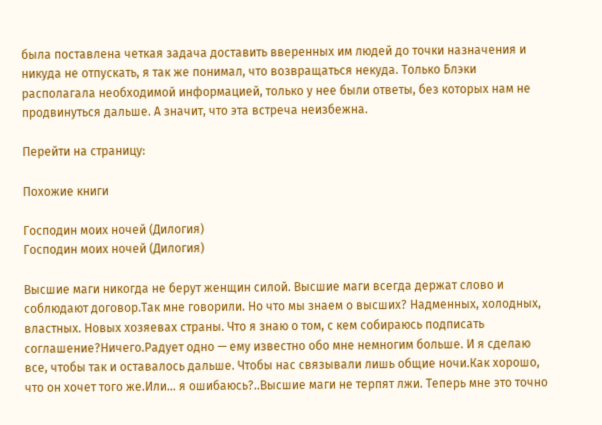была поставлена четкая задача доставить вверенных им людей до точки назначения и никуда не отпускать, я так же понимал, что возвращаться некуда. Только Блэки располагала необходимой информацией, только у нее были ответы, без которых нам не продвинуться дальше. А значит, что эта встреча неизбежна.

Перейти на страницу:

Похожие книги

Господин моих ночей (Дилогия)
Господин моих ночей (Дилогия)

Высшие маги никогда не берут женщин силой. Высшие маги всегда держат слово и соблюдают договор.Так мне говорили. Но что мы знаем о высших? Надменных, холодных, властных. Новых хозяевах страны. Что я знаю о том, с кем собираюсь подписать соглашение?Ничего.Радует одно — ему известно обо мне немногим больше. И я сделаю все, чтобы так и оставалось дальше. Чтобы нас связывали лишь общие ночи.Как хорошо, что он хочет того же.Или… я ошибаюсь?..Высшие маги не терпят лжи. Теперь мне это точно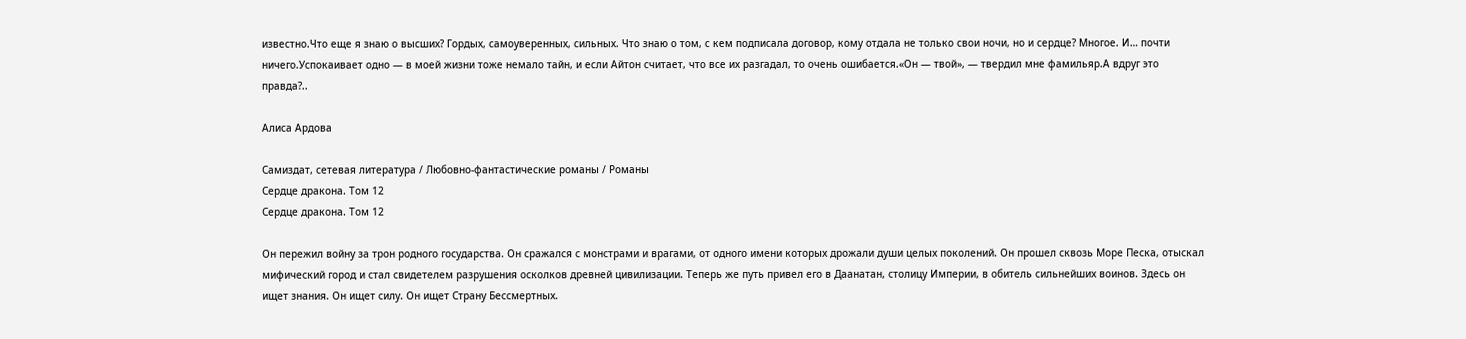известно.Что еще я знаю о высших? Гордых, самоуверенных, сильных. Что знаю о том, с кем подписала договор, кому отдала не только свои ночи, но и сердце? Многое. И… почти ничего.Успокаивает одно — в моей жизни тоже немало тайн, и если Айтон считает, что все их разгадал, то очень ошибается.«Он — твой», — твердил мне фамильяр.А вдруг это правда?..

Алиса Ардова

Самиздат, сетевая литература / Любовно-фантастические романы / Романы
Сердце дракона. Том 12
Сердце дракона. Том 12

Он пережил войну за трон родного государства. Он сражался с монстрами и врагами, от одного имени которых дрожали души целых поколений. Он прошел сквозь Море Песка, отыскал мифический город и стал свидетелем разрушения осколков древней цивилизации. Теперь же путь привел его в Даанатан, столицу Империи, в обитель сильнейших воинов. Здесь он ищет знания. Он ищет силу. Он ищет Страну Бессмертных.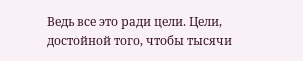Ведь все это ради цели. Цели, достойной того, чтобы тысячи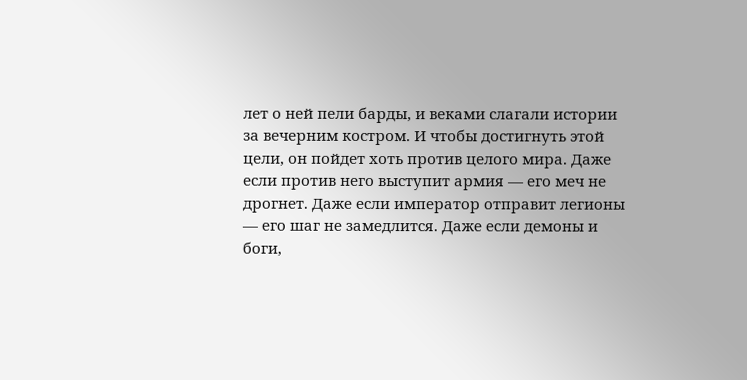лет о ней пели барды, и веками слагали истории за вечерним костром. И чтобы достигнуть этой цели, он пойдет хоть против целого мира. Даже если против него выступит армия — его меч не дрогнет. Даже если император отправит легионы — его шаг не замедлится. Даже если демоны и боги,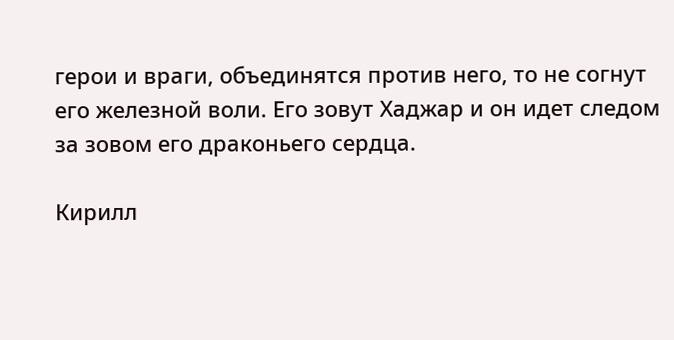герои и враги, объединятся против него, то не согнут его железной воли. Его зовут Хаджар и он идет следом за зовом его драконьего сердца.

Кирилл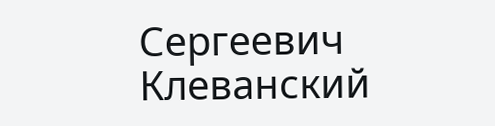Сергеевич Клеванский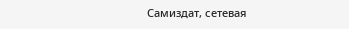Самиздат, сетевая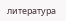литература